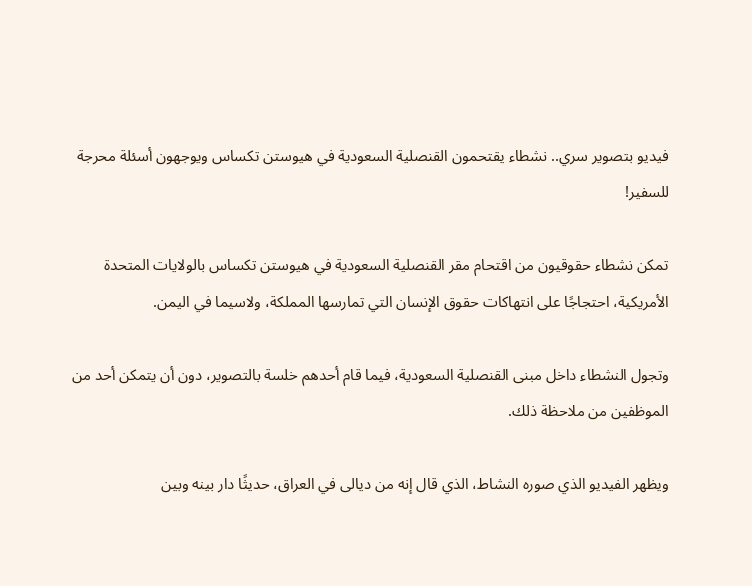فيديو بتصوير سري.. نشطاء يقتحمون القنصلية السعودية في هيوستن تكساس ويوجهون أسئلة محرجة للسفير!

تمكن نشطاء حقوقيون من اقتحام مقر القنصلية السعودية في هيوستن تكساس بالولايات المتحدة الأمريكية، احتجاجًا على انتهاكات حقوق الإنسان التي تمارسها المملكة، ولاسيما في اليمن.

وتجول النشطاء داخل مبنى القنصلية السعودية، فيما قام أحدهم خلسة بالتصوير، دون أن يتمكن أحد من الموظفين من ملاحظة ذلك.

ويظهر الفيديو الذي صوره النشاط، الذي قال إنه من ديالى في العراق، حديثًا دار بينه وبين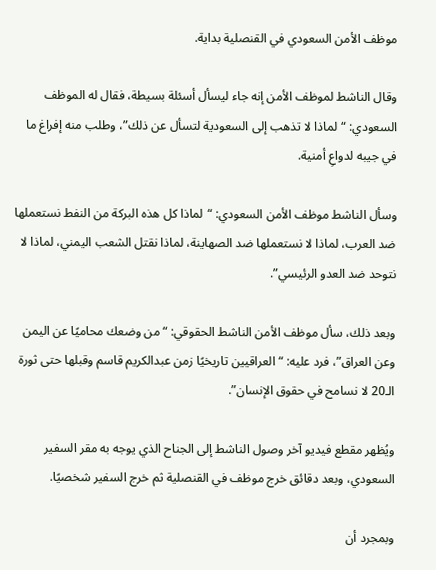موظف الأمن السعودي في القنصلية بداية.

وقال الناشط لموظف الأمن إنه جاء ليسأل أسئلة بسيطة، فقال له الموظف السعودي: “لماذا لا تذهب إلى السعودية لتسأل عن ذلك”، وطلب منه إفراغ ما في جيبه لدواعِ أمنية.

وسأل الناشط موظف الأمن السعودي: “لماذا كل هذه البركة من النفط نستعملها ضد العرب، لماذا لا نستعملها ضد الصهاينة، لماذا نقتل الشعب اليمني، لماذا لا نتوحد ضد العدو الرئيسي”.

وبعد ذلك، سأل موظف الأمن الناشط الحقوقي: “من وضعك محاميًا عن اليمن وعن العراق”، فرد عليه: “العراقيين تاريخيًا زمن عبدالكريم قاسم وقبلها حتى ثورة الـ20 لا نسامح في حقوق الإنسان”.

ويُظهر مقطع فيديو آخر وصول الناشط إلى الجناح الذي يوجه به مقر السفير السعودي، وبعد دقائق خرج موظف في القنصلية ثم خرج السفير شخصيًا.

وبمجرد أن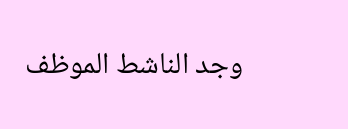وجد الناشط الموظف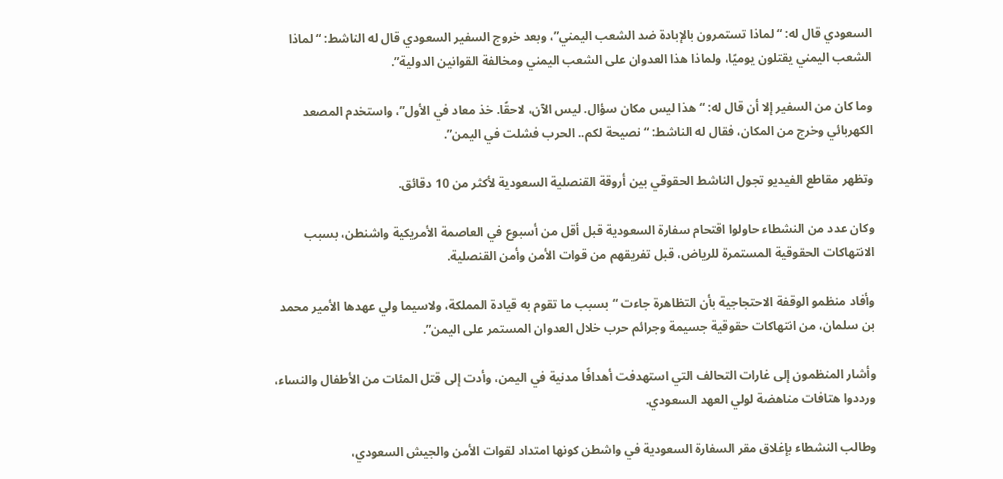السعودي قال له: “لماذا تستمرون بالإبادة ضد الشعب اليمني”، وبعد خروج السفير السعودي قال له الناشط: “لماذا الشعب اليمني يقتلون يوميًا، ولماذا هذا العدوان على الشعب اليمني ومخالفة القوانين الدولية”.

وما كان من السفير إلا أن قال له: “هذا ليس مكان سؤال. ليس الآن، لاحقًا. خذ معاد في الأول”، واستخدم المصعد الكهربائي وخرج من المكان، فقال له الناشط: “نصيحة لكم.. الحرب فشلت في اليمن”.

وتظهر مقاطع الفيديو تجول الناشط الحقوقي بين أروقة القنصلية السعودية لأكثر من 10 دقائق.

وكان عدد من النشطاء حاولوا اقتحام سفارة السعودية قبل أقل من أسبوع في العاصمة الأمريكية واشنطن، بسبب الانتهاكات الحقوقية المستمرة للرياض، قبل تفريقهم من قوات الأمن وأمن القنصلية.

وأفاد منظمو الوقفة الاحتجاجية بأن التظاهرة جاءت “بسبب ما تقوم به قيادة المملكة، ولاسيما ولي عهدها الأمير محمد بن سلمان، من انتهاكات حقوقية جسيمة وجرائم حرب خلال العدوان المستمر على اليمن”.

وأشار المنظمون إلى غارات التحالف التي استهدفت أهدافًا مدنية في اليمن، وأدت إلى قتل المئات من الأطفال والنساء، ورددوا هتافات مناهضة لولي العهد السعودي.

وطالب النشطاء بإغلاق مقر السفارة السعودية في واشطن كونها امتداد لقوات الأمن والجيش السعودي،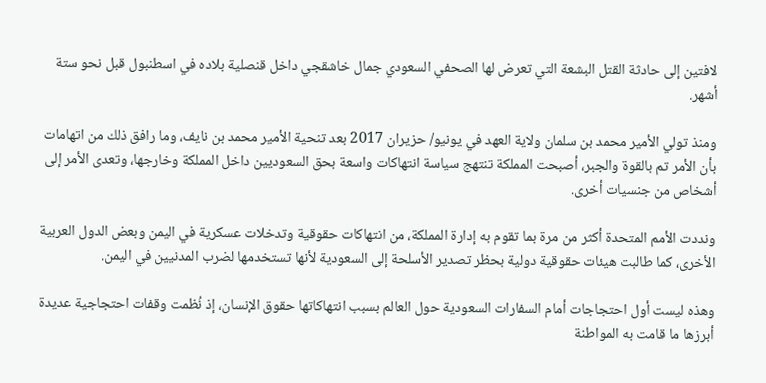لافتين إلى حادثة القتل البشعة التي تعرض لها الصحفي السعودي جمال خاشقجي داخل قنصلية بلاده في اسطنبول قبل نحو ستة أشهر.

ومنذ تولي الأمير محمد بن سلمان ولاية العهد في يونيو/ حزيران 2017 بعد تنحية الأمير محمد بن نايف، وما رافق ذلك من اتهامات بأن الأمر تم بالقوة والجبر، أصبحت المملكة تنتهج سياسة انتهاكات واسعة بحق السعوديين داخل المملكة وخارجها، وتعدى الأمر إلى أشخاص من جنسيات أخرى.

ونددت الأمم المتحدة أكثر من مرة بما تقوم به إدارة المملكة، من انتهاكات حقوقية وتدخلات عسكرية في اليمن وبعض الدول العربية الأخرى، كما طالبت هيئات حقوقية دولية بحظر تصدير الأسلحة إلى السعودية لأنها تستخدمها لضرب المدنيين في اليمن.

وهذه ليست أول احتجاجات أمام السفارات السعودية حول العالم بسبب انتهاكاتها حقوق الإنسان، إذ نُظمت وقفات احتجاجية عديدة أبرزها ما قامت به المواطنة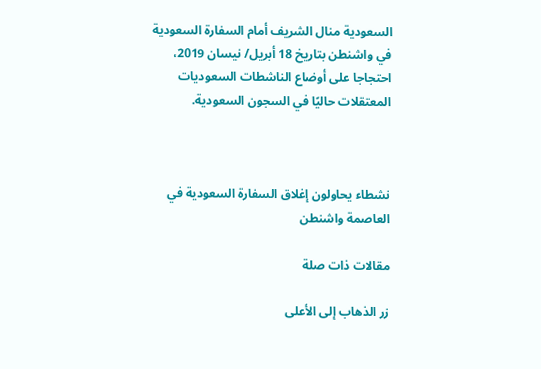السعودية منال الشريف أمام السفارة السعودية في واشنطن بتاريخ 18 أبريل/ نيسان 2019، احتجاجا على أوضاع الناشطات السعوديات المعتقلات حاليًا في السجون السعودية.



نشطاء يحاولون إغلاق السفارة السعودية في العاصمة واشنطن

مقالات ذات صلة

زر الذهاب إلى الأعلى